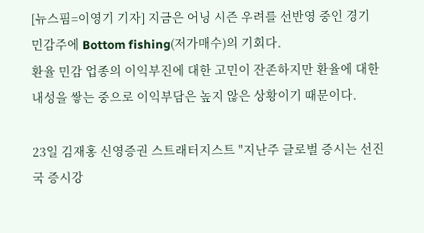[뉴스핌=이영기 기자] 지금은 어닝 시즌 우려를 선반영 중인 경기 민감주에 Bottom fishing(저가매수)의 기회다.
환율 민감 업종의 이익부진에 대한 고민이 잔존하지만 환율에 대한 내성을 쌓는 중으로 이익부담은 높지 않은 상황이기 때문이다.

23일 김재홍 신영증권 스트래터지스트 "지난주 글로벌 증시는 선진국 증시강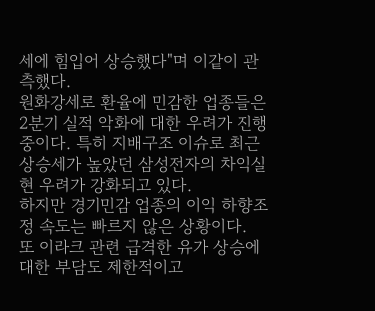세에 힘입어 상승했다"며 이같이 관측했다.
원화강세로 환율에 민감한 업종들은 2분기 실적 악화에 대한 우려가 진행중이다. 특히 지배구조 이슈로 최근 상승세가 높았던 삼성전자의 차익실현 우려가 강화되고 있다.
하지만 경기민감 업종의 이익 하향조정 속도는 빠르지 않은 상황이다.
또 이라크 관련 급격한 유가 상승에 대한 부담도 제한적이고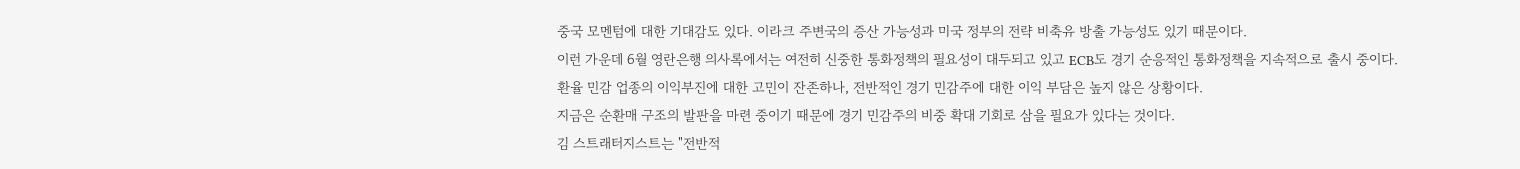중국 모멘텀에 대한 기대감도 있다. 이라크 주변국의 증산 가능성과 미국 정부의 전략 비축유 방출 가능성도 있기 때문이다.
이런 가운데 6월 영란은행 의사록에서는 여전히 신중한 통화정책의 필요성이 대두되고 있고 ECB도 경기 순응적인 통화정책을 지속적으로 출시 중이다.
환율 민감 업종의 이익부진에 대한 고민이 잔존하나, 전반적인 경기 민감주에 대한 이익 부담은 높지 않은 상황이다.
지금은 순환매 구조의 발판을 마련 중이기 때문에 경기 민감주의 비중 확대 기회로 삼을 필요가 있다는 것이다.
김 스트래터지스트는 "전반적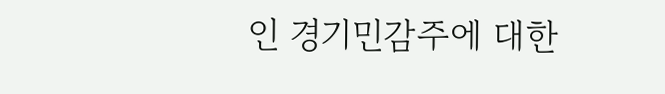인 경기민감주에 대한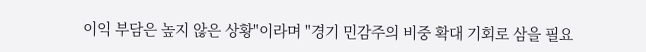이익 부담은 높지 않은 상황"이라며 "경기 민감주의 비중 확대 기회로 삼을 필요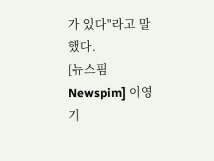가 있다"라고 말했다.
[뉴스핌 Newspim] 이영기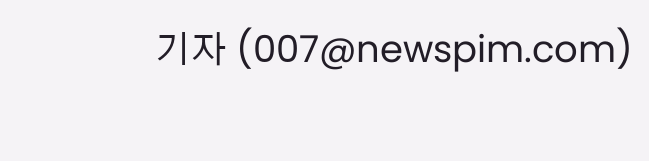기자 (007@newspim.com)